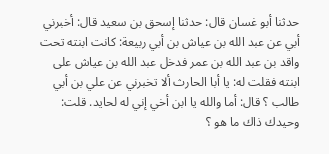حدثنا أبو غسان قال: حدثنا إسحق بن سعيد قال: أخبرني أبي عن عبد الله بن عياش بن أبي ربيعة: كانت ابنته تحت واقد بن عبد الله بن عمر فدخل عبد الله بن عياش على ابنته فقلت له: يا أبا الحارث ألا تخبرني عن علي بن أبي طالب ؟ قال: أما والله يا ابن أخي إني له لحايد. قلت: وحيدك ذاك ما هو ؟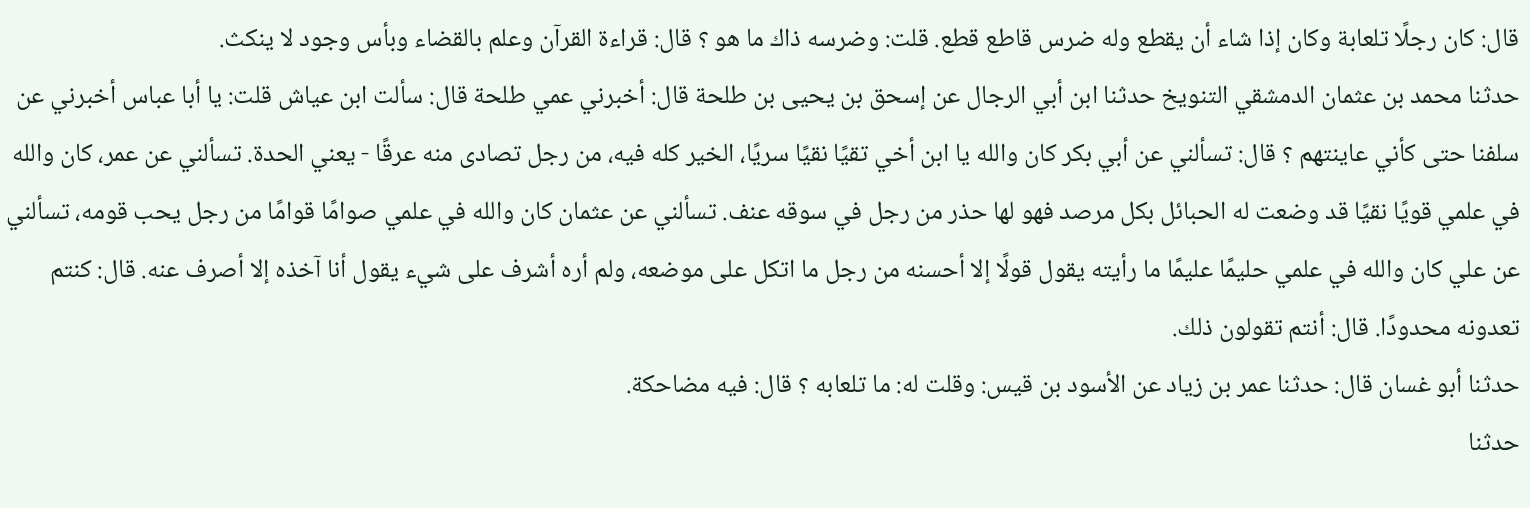قال: كان رجلًا تلعابة وكان إذا شاء أن يقطع وله ضرس قاطع قطع. قلت: وضرسه ذاك ما هو ؟ قال: قراءة القرآن وعلم بالقضاء وبأس وجود لا ينكث.
حدثنا محمد بن عثمان الدمشقي التنويخ حدثنا ابن أبي الرجال عن إسحق بن يحيى بن طلحة قال: أخبرني عمي طلحة قال: سألت ابن عياش قلت: يا أبا عباس أخبرني عن سلفنا حتى كأني عاينتهم ؟ قال: تسألني عن أبي بكر كان والله يا ابن أخي تقيًا نقيًا سريًا، الخير كله فيه، من رجل تصادى منه عرقًا - يعني الحدة. تسألني عن عمر، كان والله في علمي قويًا نقيًا قد وضعت له الحبائل بكل مرصد فهو لها حذر من رجل في سوقه عنف. تسألني عن عثمان كان والله في علمي صوامًا قوامًا من رجل يحب قومه، تسألني عن علي كان والله في علمي حليمًا عليمًا ما رأيته يقول قولًا إلا أحسنه من رجل ما اتكل على موضعه، ولم أره أشرف على شيء يقول أنا آخذه إلا أصرف عنه. قال: كنتم تعدونه محدودًا. قال: أنتم تقولون ذلك.
حدثنا أبو غسان قال: حدثنا عمر بن زياد عن الأسود بن قيس: وقلت له: ما تلعابه ؟ قال: فيه مضاحكة.
حدثنا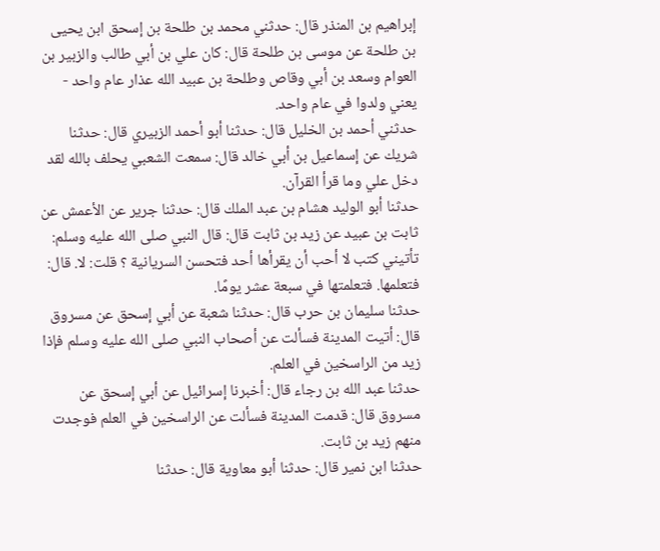إبراهيم بن المنذر قال: حدثني محمد بن طلحة بن إسحق ابن يحيى بن طلحة عن موسى بن طلحة قال: كان علي بن أبي طالب والزبير بن العوام وسعد بن أبي وقاص وطلحة بن عبيد الله عذار عام واحد - يعني ولدوا في عام واحد.
حدثني أحمد بن الخليل قال: حدثنا أبو أحمد الزبيري قال: حدثنا شريك عن إسماعيل بن أبي خالد قال: سمعت الشعبي يحلف بالله لقد دخل علي وما قرأ القرآن.
حدثنا أبو الوليد هشام بن عبد الملك قال: حدثنا جرير عن الأعمش عن ثابت بن عبيد عن زيد بن ثابت قال: قال النبي صلى الله عليه وسلم: تأتيني كتب لا أحب أن يقرأها أحد فتحسن السريانية ؟ قلت: لا. قال: فتعلمها. فتعلمتها في سبعة عشر يومًا.
حدثنا سليمان بن حرب قال: حدثنا شعبة عن أبي إسحق عن مسروق قال: أتيت المدينة فسألت عن أصحاب النبي صلى الله عليه وسلم فإذا زيد من الراسخين في العلم.
حدثنا عبد الله بن رجاء قال: أخبرنا إسرائيل عن أبي إسحق عن مسروق قال: قدمت المدينة فسألت عن الراسخين في العلم فوجدت منهم زيد بن ثابت.
حدثنا ابن نمير قال: حدثنا أبو معاوية قال: حدثنا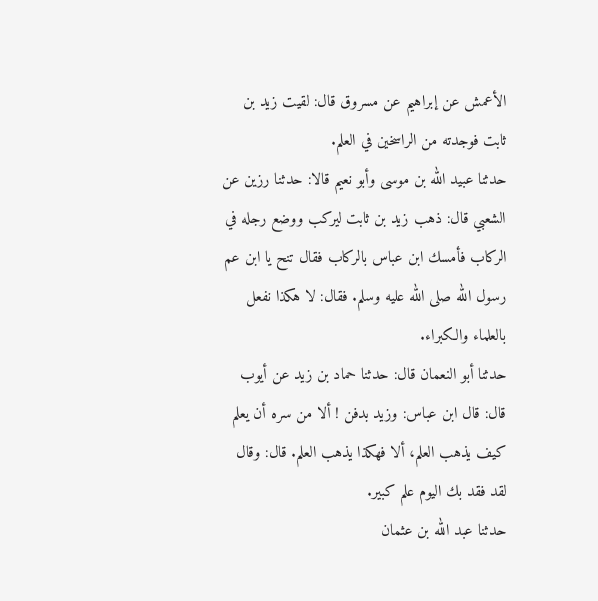الأعمش عن إبراهيم عن مسروق قال: لقيت زيد بن ثابت فوجدته من الراسخين في العلم.
حدثنا عبيد الله بن موسى وأبو نعيم قالا: حدثنا رزين عن الشعبي قال: ذهب زيد بن ثابت ليركب ووضع رجله في الركاب فأمسك ابن عباس بالركاب فقال تنح يا ابن عم رسول الله صلى الله عليه وسلم. فقال: لا هكذا نفعل بالعلماء والكبراء.
حدثنا أبو النعمان قال: حدثنا حماد بن زيد عن أيوب قال: قال ابن عباس: وزيد بدفن ! ألا من سره أن يعلم كيف يذهب العلم، ألا فهكذا يذهب العلم. قال: وقال لقد فقد بك اليوم علم كبير.
حدثنا عبد الله بن عثمان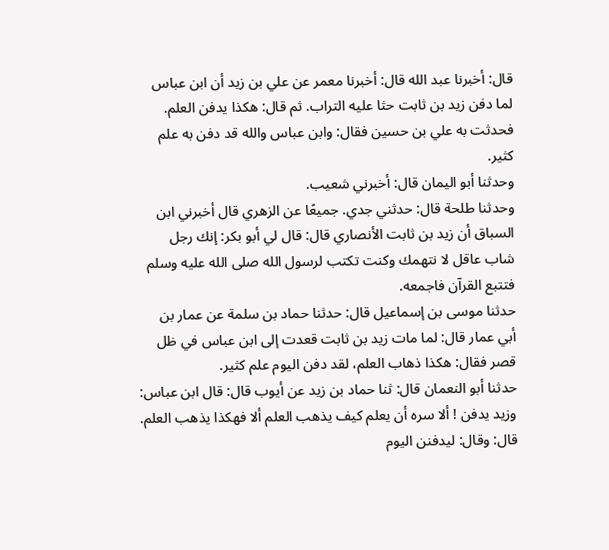قال: أخبرنا عبد الله قال: أخبرنا معمر عن علي بن زيد أن ابن عباس لما دفن زيد بن ثابت حثا عليه التراب. ثم قال: هكذا يدفن العلم. فحدثت به علي بن حسين فقال: وابن عباس والله قد دفن به علم كثير.
وحدثنا أبو اليمان قال: أخبرني شعيب.
وحدثنا طلحة قال: حدثني جدي. جميعًا عن الزهري قال أخبرني ابن السباق أن زيد بن ثابت الأنصاري قال: قال لي أبو بكر: إنك رجل شاب عاقل لا نتهمك وكنت تكتب لرسول الله صلى الله عليه وسلم فتتبع القرآن فاجمعه.
حدثنا موسى بن إسماعيل قال: حدثنا حماد بن سلمة عن عمار بن أبي عمار قال: لما مات زيد بن ثابت قعدت إلى ابن عباس في ظل قصر فقال: هكذا ذهاب العلم، لقد دفن اليوم علم كثير.
حدثنا أبو النعمان قال: ثنا حماد بن زيد عن أيوب قال: قال ابن عباس: وزيد يدفن ! ألا سره أن يعلم كيف يذهب العلم ألا فهكذا يذهب العلم. قال: وقال: ليدفنن اليوم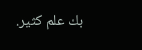بك علم كثير.